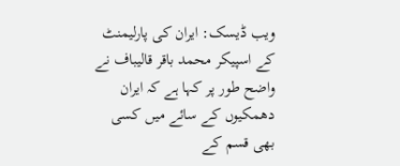ویب ڈیسک: ایران کی پارلیمنٹ کے اسپیکر محمد باقر قالیباف نے واضح طور پر کہا ہے کہ ایران دھمکیوں کے سائے میں کسی بھی قسم کے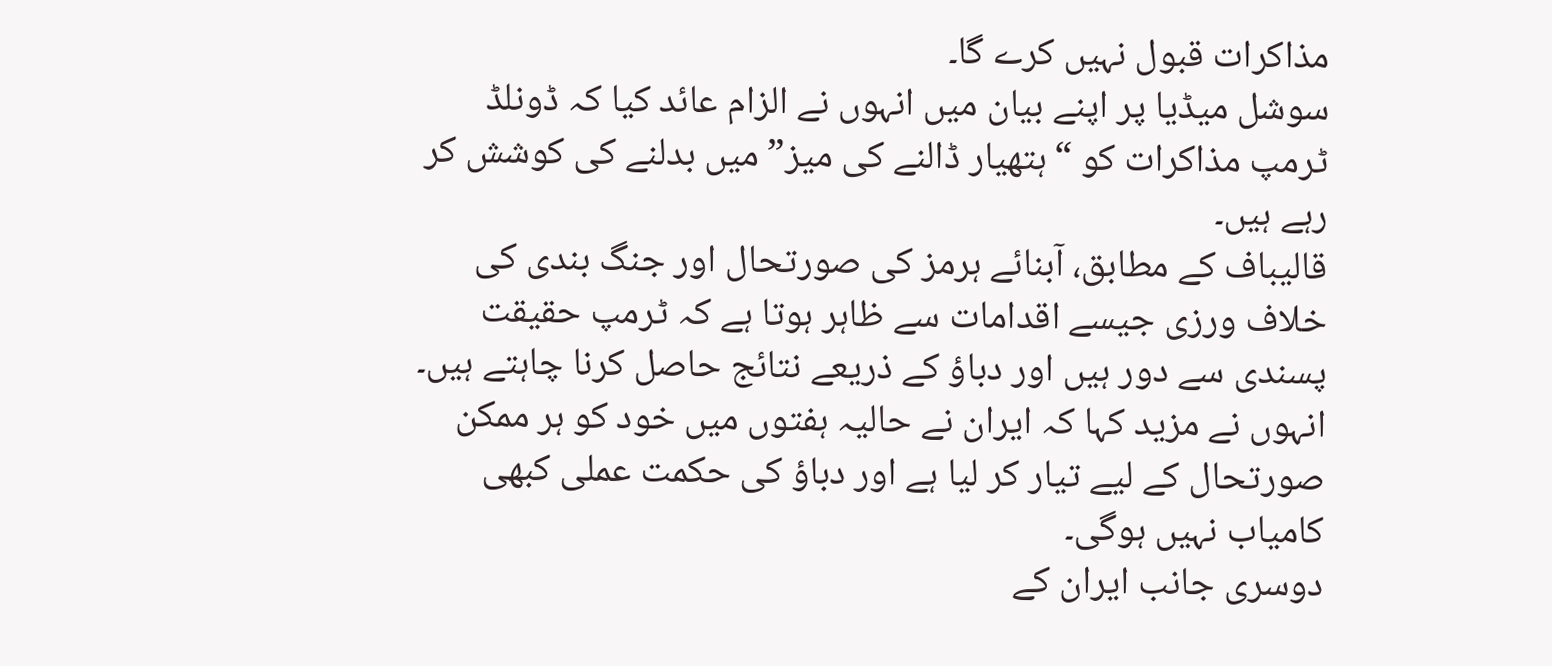مذاکرات قبول نہیں کرے گا۔
سوشل میڈیا پر اپنے بیان میں انہوں نے الزام عائد کیا کہ ڈونلڈ ٹرمپ مذاکرات کو “ہتھیار ڈالنے کی میز” میں بدلنے کی کوشش کر رہے ہیں۔
قالیباف کے مطابق، آبنائے ہرمز کی صورتحال اور جنگ بندی کی خلاف ورزی جیسے اقدامات سے ظاہر ہوتا ہے کہ ٹرمپ حقیقت پسندی سے دور ہیں اور دباؤ کے ذریعے نتائج حاصل کرنا چاہتے ہیں۔ انہوں نے مزید کہا کہ ایران نے حالیہ ہفتوں میں خود کو ہر ممکن صورتحال کے لیے تیار کر لیا ہے اور دباؤ کی حکمت عملی کبھی کامیاب نہیں ہوگی۔
دوسری جانب ایران کے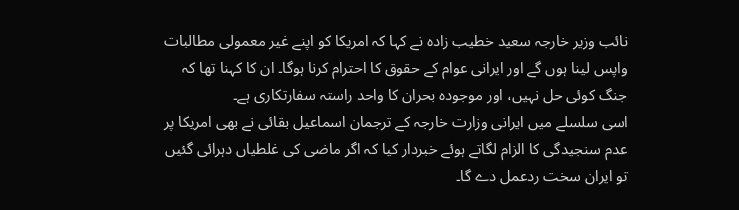نائب وزیر خارجہ سعید خطیب زادہ نے کہا کہ امریکا کو اپنے غیر معمولی مطالبات واپس لینا ہوں گے اور ایرانی عوام کے حقوق کا احترام کرنا ہوگا۔ ان کا کہنا تھا کہ جنگ کوئی حل نہیں، اور موجودہ بحران کا واحد راستہ سفارتکاری ہے۔
اسی سلسلے میں ایرانی وزارت خارجہ کے ترجمان اسماعیل بقائی نے بھی امریکا پر عدم سنجیدگی کا الزام لگاتے ہوئے خبردار کیا کہ اگر ماضی کی غلطیاں دہرائی گئیں تو ایران سخت ردعمل دے گا۔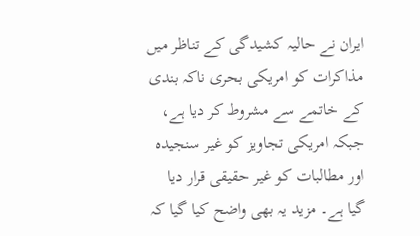ایران نے حالیہ کشیدگی کے تناظر میں مذاکرات کو امریکی بحری ناکہ بندی کے خاتمے سے مشروط کر دیا ہے، جبکہ امریکی تجاویز کو غیر سنجیدہ اور مطالبات کو غیر حقیقی قرار دیا گیا ہے۔ مزید یہ بھی واضح کیا گیا کہ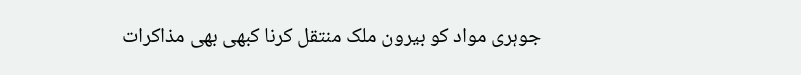جوہری مواد کو بیرون ملک منتقل کرنا کبھی بھی مذاکرات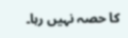کا حصہ نہیں رہا۔